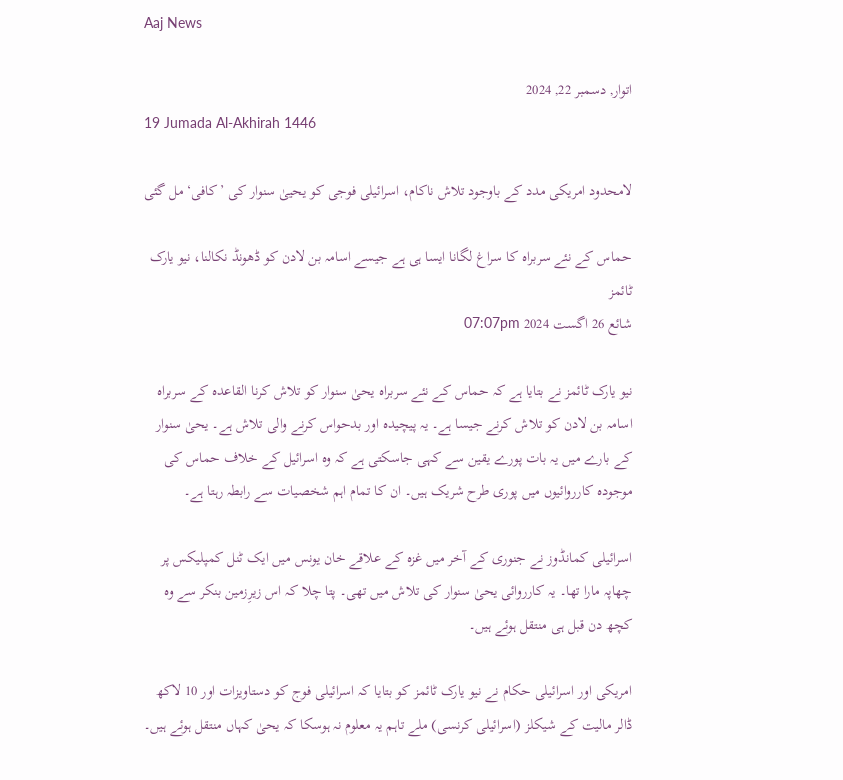Aaj News

اتوار, دسمبر 22, 2024
19 Jumada Al-Akhirah 1446

لامحدود امریکی مدد کے باوجود تلاش ناکام، اسرائیلی فوجی کو یحییٰ سنوار کی ’کافی‘ مل گئی

حماس کے نئے سربراہ کا سراغ لگانا ایسا ہی ہے جیسے اسامہ بن لادن کو ڈھونڈ نکالنا، نیو یارک ٹائمز
شائع 26 اگست 2024 07:07pm

نیو یارک ٹائمز نے بتایا ہے کہ حماس کے نئے سربراہ یحیٰ سنوار کو تلاش کرنا القاعدہ کے سربراہ اسامہ بن لادن کو تلاش کرنے جیسا ہے۔ یہ پیچیدہ اور بدحواس کرنے والی تلاش ہے۔ یحیٰ سنوار کے بارے میں یہ بات پورے یقین سے کہی جاسکتی ہے کہ وہ اسرائیل کے خلاف حماس کی موجودہ کارروائیوں میں پوری طرح شریک ہیں۔ ان کا تمام اہم شخصیات سے رابطہ رہتا ہے۔

اسرائیلی کمانڈوز نے جنوری کے آخر میں غزہ کے علاقے خان یونس میں ایک ٹنل کمپلیکس پر چھاپہ مارا تھا۔ یہ کارروائی یحیٰ سنوار کی تلاش میں تھی۔ پتا چلا کہ اس زیرِزمین بنکر سے وہ کچھ دن قبل ہی منتقل ہوئے ہیں۔

امریکی اور اسرائیلی حکام نے نیو یارک ٹائمز کو بتایا کہ اسرائیلی فوج کو دستاویزات اور 10 لاکھ ڈالر مالیت کے شیکلز (اسرائیلی کرنسی) ملے تاہم یہ معلوم نہ ہوسکا کہ یحیٰ کہاں منتقل ہوئے ہیں۔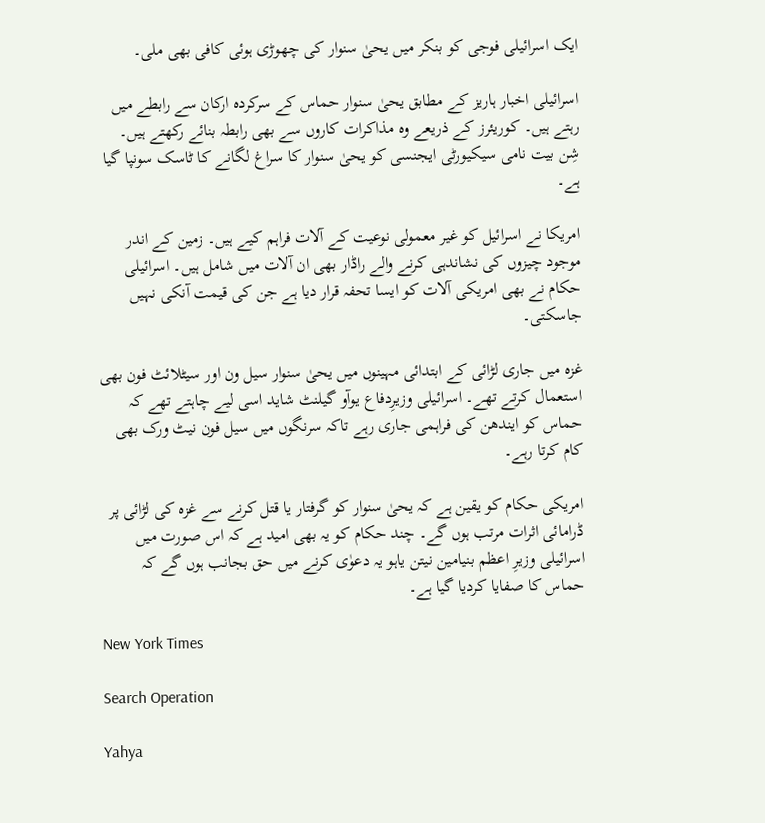ایک اسرائیلی فوجی کو بنکر میں یحیٰ سنوار کی چھوڑی ہوئی کافی بھی ملی۔

اسرائیلی اخبار ہاریز کے مطابق یحیٰ سنوار حماس کے سرکردہ ارکان سے رابطے میں رہتے ہیں۔ کوریئرز کے ذریعے وہ مذاکرات کاروں سے بھی رابطہ بنائے رکھتے ہیں۔ شِن بیت نامی سیکیورٹی ایجنسی کو یحیٰ سنوار کا سراغ لگانے کا ٹاسک سونپا گیا ہے۔

امریکا نے اسرائیل کو غیر معمولی نوعیت کے آلات فراہم کیے ہیں۔ زمین کے اندر موجود چیزوں کی نشاندہی کرنے والے راڈار بھی ان آلات میں شامل ہیں۔ اسرائیلی حکام نے بھی امریکی آلات کو ایسا تحفہ قرار دیا ہے جن کی قیمت آنکی نہیں جاسکتی۔

غزہ میں جاری لڑائی کے ابتدائی مہینوں میں یحیٰ سنوار سیل ون اور سیٹلائٹ فون بھی استعمال کرتے تھے۔ اسرائیلی وزیرِدفاع یوآو گیلنٹ شاید اسی لیے چاہتے تھے کہ حماس کو ایندھن کی فراہمی جاری رہے تاکہ سرنگوں میں سیل فون نیٹ ورک بھی کام کرتا رہے۔

امریکی حکام کو یقین ہے کہ یحیٰ سنوار کو گرفتار یا قتل کرنے سے غزہ کی لڑائی پر ڈرامائی اثرات مرتب ہوں گے۔ چند حکام کو یہ بھی امید ہے کہ اس صورت میں اسرائیلی وزیرِ اعظم بنیامین نیتن یاہو یہ دعوٰی کرنے میں حق بجانب ہوں گے کہ حماس کا صفایا کردیا گیا ہے۔

New York Times

Search Operation

Yahya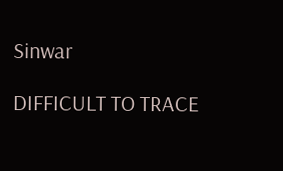Sinwar

DIFFICULT TO TRACE